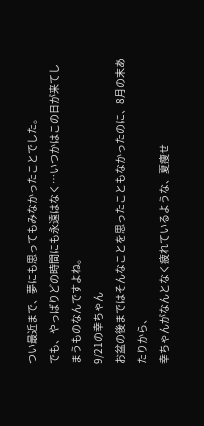つい最近まで、夢にも思ってもみなかったことでした。
でも、やっぱりどの時間にも永遠はなく…いつかはこの日が来てしまうものなんですよね。
9/21の幸ちゃん
お盆の後まではそんなことを思ったこともなかったのに、8月の末あたりから、
幸ちゃんがなんとなく疲れているような、夏痩せ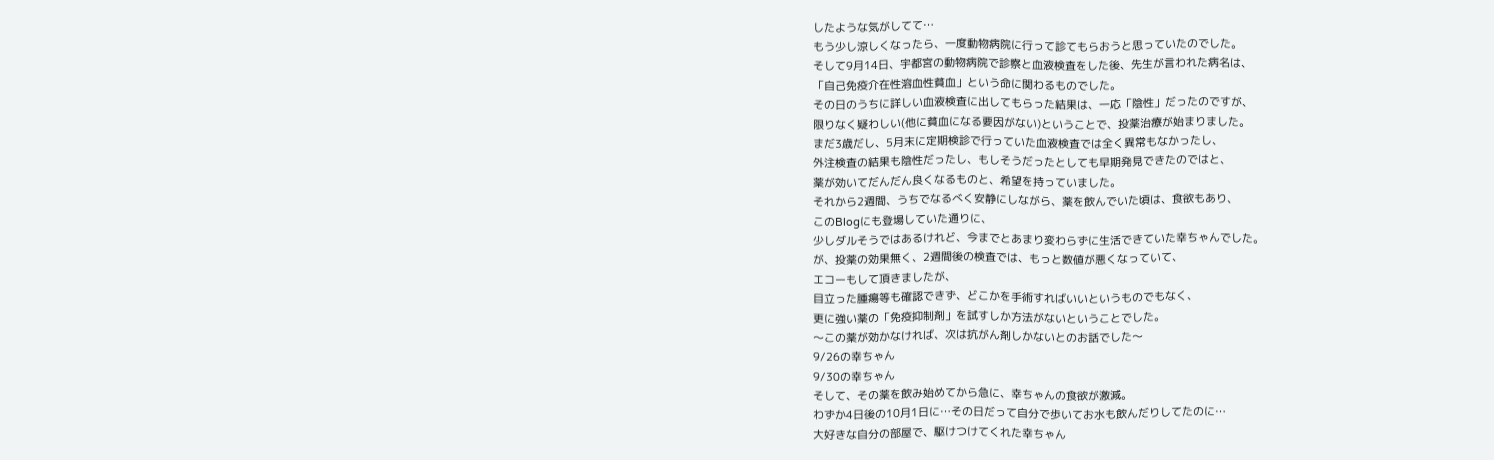したような気がしてて…
もう少し涼しくなったら、一度動物病院に行って診てもらおうと思っていたのでした。
そして9月14日、宇都宮の動物病院で診察と血液検査をした後、先生が言われた病名は、
「自己免疫介在性溶血性貧血」という命に関わるものでした。
その日のうちに詳しい血液検査に出してもらった結果は、一応「陰性」だったのですが、
限りなく疑わしい(他に貧血になる要因がない)ということで、投薬治療が始まりました。
まだ3歳だし、5月末に定期検診で行っていた血液検査では全く異常もなかったし、
外注検査の結果も陰性だったし、もしそうだったとしても早期発見できたのではと、
薬が効いてだんだん良くなるものと、希望を持っていました。
それから2週間、うちでなるべく安静にしながら、薬を飲んでいた頃は、食欲もあり、
このBlogにも登場していた通りに、
少しダルそうではあるけれど、今までとあまり変わらずに生活できていた幸ちゃんでした。
が、投薬の効果無く、2週間後の検査では、もっと数値が悪くなっていて、
エコーもして頂きましたが、
目立った腫瘍等も確認できず、どこかを手術すればいいというものでもなく、
更に強い薬の「免疫抑制剤」を試すしか方法がないということでした。
〜この薬が効かなければ、次は抗がん剤しかないとのお話でした〜
9/26の幸ちゃん
9/30の幸ちゃん
そして、その薬を飲み始めてから急に、幸ちゃんの食欲が激減。
わずか4日後の10月1日に…その日だって自分で歩いてお水も飲んだりしてたのに…
大好きな自分の部屋で、駆けつけてくれた幸ちゃん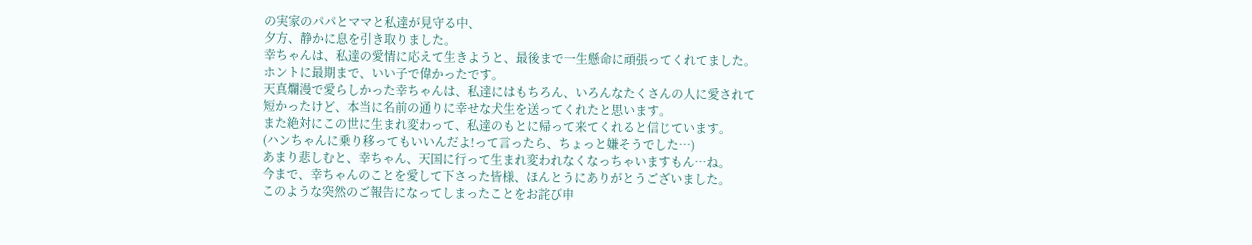の実家のパパとママと私達が見守る中、
夕方、静かに息を引き取りました。
幸ちゃんは、私達の愛情に応えて生きようと、最後まで一生懸命に頑張ってくれてました。
ホントに最期まで、いい子で偉かったです。
天真爛漫で愛らしかった幸ちゃんは、私達にはもちろん、いろんなたくさんの人に愛されて
短かったけど、本当に名前の通りに幸せな犬生を送ってくれたと思います。
また絶対にこの世に生まれ変わって、私達のもとに帰って来てくれると信じています。
(ハンちゃんに乗り移ってもいいんだよ!って言ったら、ちょっと嫌そうでした…)
あまり悲しむと、幸ちゃん、天国に行って生まれ変われなくなっちゃいますもん…ね。
今まで、幸ちゃんのことを愛して下さった皆様、ほんとうにありがとうございました。
このような突然のご報告になってしまったことをお詫び申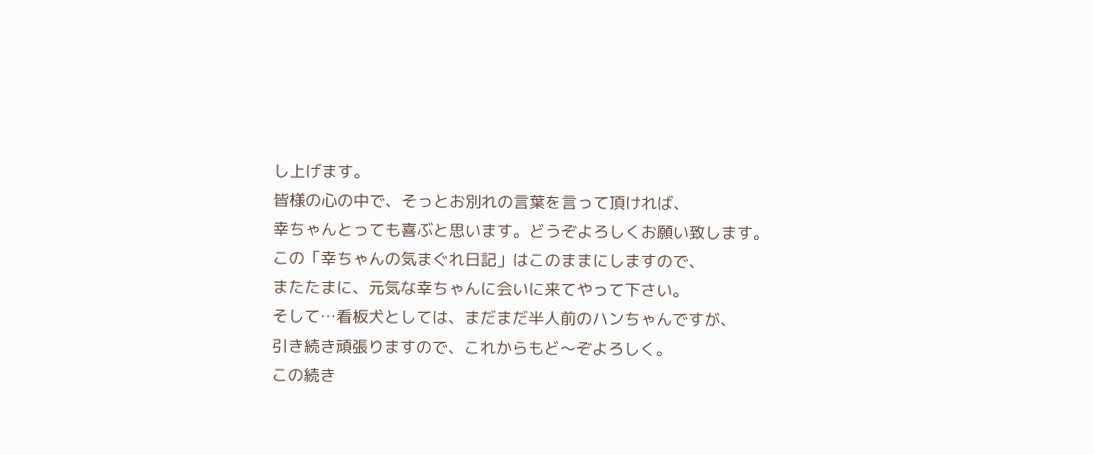し上げます。
皆様の心の中で、そっとお別れの言葉を言って頂ければ、
幸ちゃんとっても喜ぶと思います。どうぞよろしくお願い致します。
この「幸ちゃんの気まぐれ日記」はこのままにしますので、
またたまに、元気な幸ちゃんに会いに来てやって下さい。
そして…看板犬としては、まだまだ半人前のハンちゃんですが、
引き続き頑張りますので、これからもど〜ぞよろしく。
この続き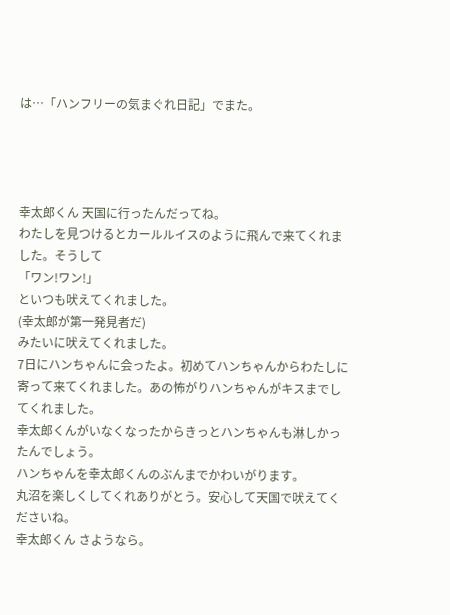は…「ハンフリーの気まぐれ日記」でまた。




幸太郎くん 天国に行ったんだってね。
わたしを見つけるとカールルイスのように飛んで来てくれました。そうして
「ワン!ワン!」
といつも吠えてくれました。
(幸太郎が第一発見者だ)
みたいに吠えてくれました。
7日にハンちゃんに会ったよ。初めてハンちゃんからわたしに寄って来てくれました。あの怖がりハンちゃんがキスまでしてくれました。
幸太郎くんがいなくなったからきっとハンちゃんも淋しかったんでしょう。
ハンちゃんを幸太郎くんのぶんまでかわいがります。
丸沼を楽しくしてくれありがとう。安心して天国で吠えてくださいね。
幸太郎くん さようなら。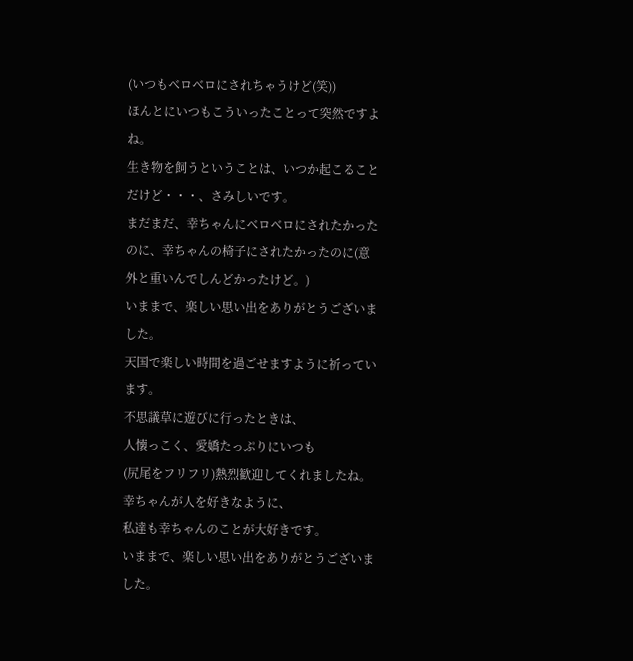(いつもベロベロにされちゃうけど(笑))
ほんとにいつもこういったことって突然ですよね。
生き物を飼うということは、いつか起こることだけど・・・、さみしいです。
まだまだ、幸ちゃんにベロベロにされたかったのに、幸ちゃんの椅子にされたかったのに(意外と重いんでしんどかったけど。)
いままで、楽しい思い出をありがとうございました。
天国で楽しい時間を過ごせますように祈っています。
不思議草に遊びに行ったときは、
人懐っこく、愛嬌たっぷりにいつも
(尻尾をフリフリ)熱烈歓迎してくれましたね。
幸ちゃんが人を好きなように、
私達も幸ちゃんのことが大好きです。
いままで、楽しい思い出をありがとうございました。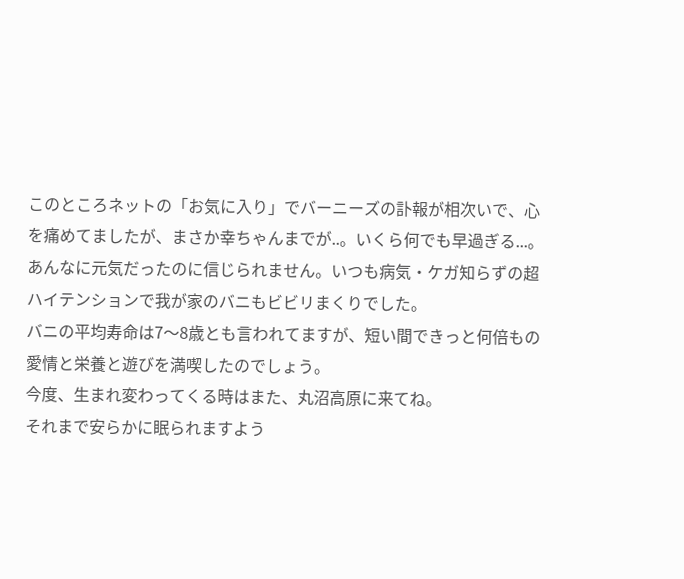このところネットの「お気に入り」でバーニーズの訃報が相次いで、心を痛めてましたが、まさか幸ちゃんまでが..。いくら何でも早過ぎる...。
あんなに元気だったのに信じられません。いつも病気・ケガ知らずの超ハイテンションで我が家のバニもビビリまくりでした。
バニの平均寿命は7〜8歳とも言われてますが、短い間できっと何倍もの愛情と栄養と遊びを満喫したのでしょう。
今度、生まれ変わってくる時はまた、丸沼高原に来てね。
それまで安らかに眠られますよう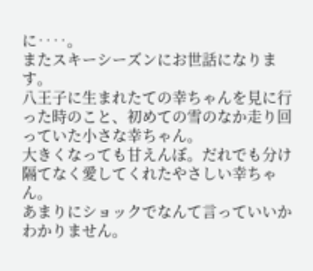に‥‥。
またスキーシーズンにお世話になります。
八王子に生まれたての幸ちゃんを見に行った時のこと、初めての雪のなか走り回っていた小さな幸ちゃん。
大きくなっても甘えんぼ。だれでも分け隔てなく愛してくれたやさしい幸ちゃん。
あまりにショックでなんて言っていいかわかりません。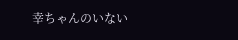幸ちゃんのいない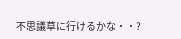不思議草に行けるかな・・?